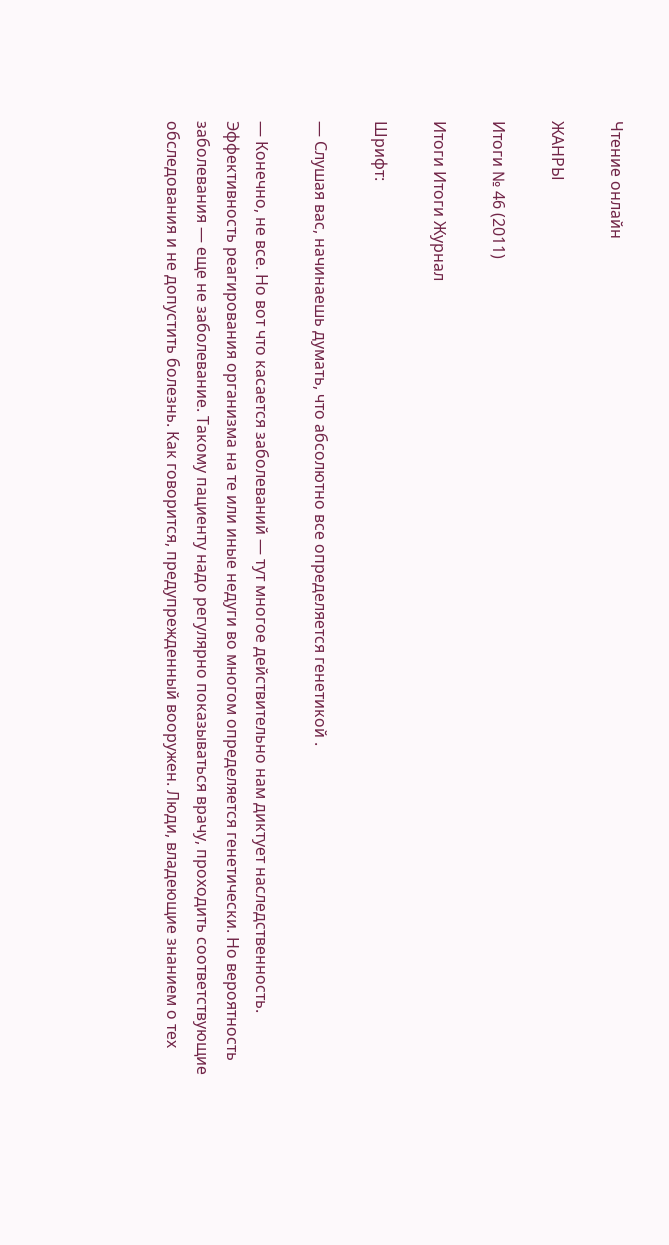Чтение онлайн

ЖАНРЫ

Итоги № 46 (2011)

Итоги Итоги Журнал

Шрифт:

— Слушая вас, начинаешь думать, что абсолютно все определяется генетикой .

— Конечно, не все. Но вот что касается заболеваний — тут многое действительно нам диктует наследственность. Эффективность реагирования организма на те или иные недуги во многом определяется генетически. Но вероятность заболевания — еще не заболевание. Такому пациенту надо регулярно показываться врачу, проходить соответствующие обследования и не допустить болезнь. Как говорится, предупрежденный вооружен. Люди, владеющие знанием о тех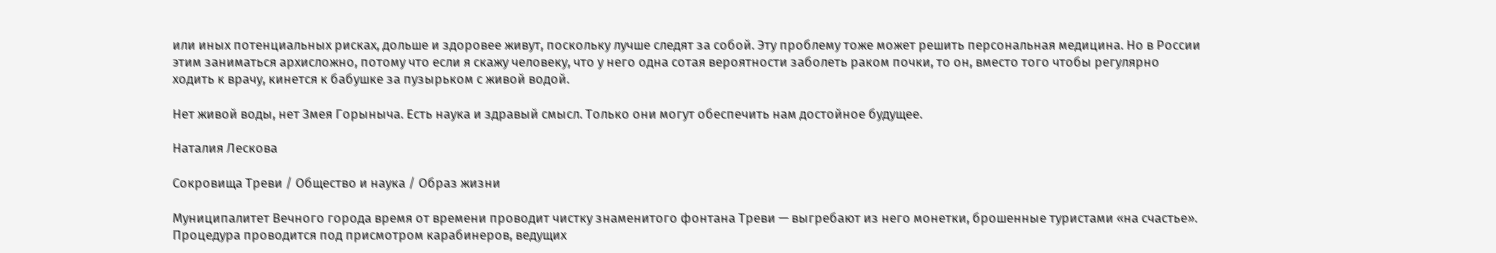или иных потенциальных рисках, дольше и здоровее живут, поскольку лучше следят за собой. Эту проблему тоже может решить персональная медицина. Но в России этим заниматься архисложно, потому что если я скажу человеку, что у него одна сотая вероятности заболеть раком почки, то он, вместо того чтобы регулярно ходить к врачу, кинется к бабушке за пузырьком с живой водой.

Нет живой воды, нет Змея Горыныча. Есть наука и здравый смысл. Только они могут обеспечить нам достойное будущее.

Наталия Лескова

Сокровища Треви / Общество и наука / Образ жизни

Муниципалитет Вечного города время от времени проводит чистку знаменитого фонтана Треви — выгребают из него монетки, брошенные туристами «на счастье». Процедура проводится под присмотром карабинеров, ведущих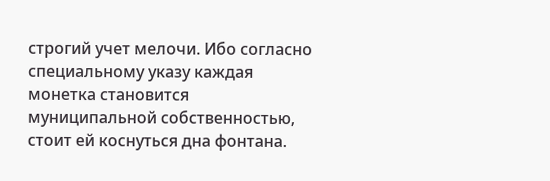строгий учет мелочи. Ибо согласно специальному указу каждая монетка становится муниципальной собственностью, стоит ей коснуться дна фонтана.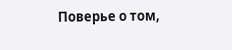Поверье о том,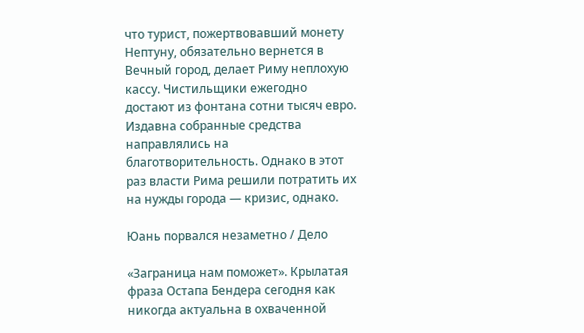что турист, пожертвовавший монету Нептуну, обязательно вернется в Вечный город, делает Риму неплохую кассу. Чистильщики ежегодно достают из фонтана сотни тысяч евро. Издавна собранные средства направлялись на благотворительность. Однако в этот раз власти Рима решили потратить их на нужды города — кризис, однако.

Юань порвался незаметно / Дело

«Заграница нам поможет». Крылатая фраза Остапа Бендера сегодня как никогда актуальна в охваченной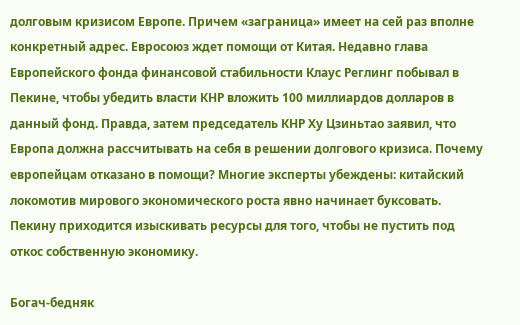долговым кризисом Европе. Причем «заграница» имеет на сей раз вполне конкретный адрес. Евросоюз ждет помощи от Китая. Недавно глава Европейского фонда финансовой стабильности Клаус Реглинг побывал в Пекине, чтобы убедить власти КНР вложить 100 миллиардов долларов в данный фонд. Правда, затем председатель КНР Ху Цзиньтао заявил, что Европа должна рассчитывать на себя в решении долгового кризиса. Почему европейцам отказано в помощи? Многие эксперты убеждены: китайский локомотив мирового экономического роста явно начинает буксовать. Пекину приходится изыскивать ресурсы для того, чтобы не пустить под откос собственную экономику.

Богач-бедняк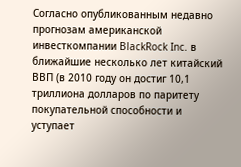Согласно опубликованным недавно прогнозам американской инвесткомпании BlackRock Inc. в ближайшие несколько лет китайский ВВП (в 2010 году он достиг 10,1 триллиона долларов по паритету покупательной способности и уступает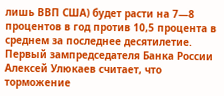лишь ВВП США) будет расти на 7—8 процентов в год против 10,5 процента в среднем за последнее десятилетие. Первый зампредседателя Банка России Алексей Улюкаев считает, что торможение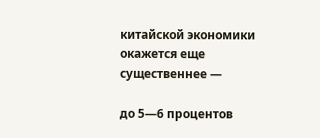китайской экономики окажется еще существеннее —

до 5—6 процентов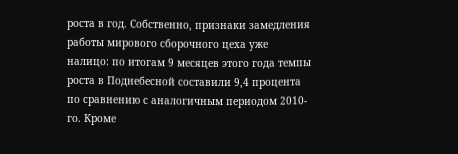роста в год. Собственно, признаки замедления работы мирового сборочного цеха уже налицо: по итогам 9 месяцев этого года темпы роста в Поднебесной составили 9,4 процента по сравнению с аналогичным периодом 2010-го. Кроме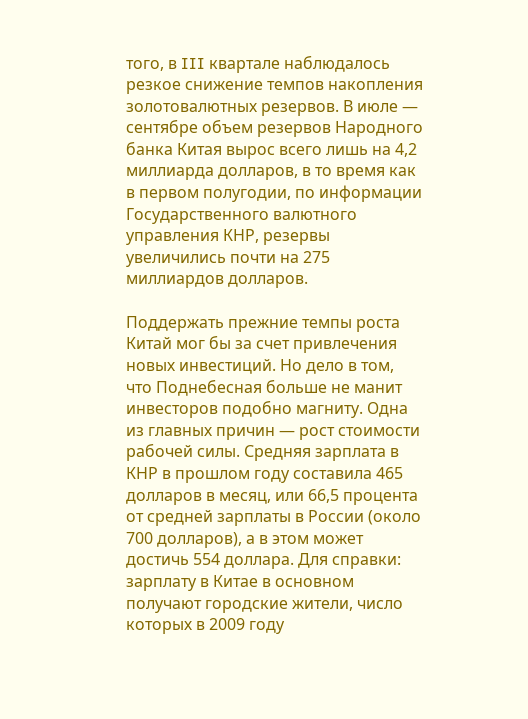того, в III квартале наблюдалось резкое снижение темпов накопления золотовалютных резервов. В июле — сентябре объем резервов Народного банка Китая вырос всего лишь на 4,2 миллиарда долларов, в то время как в первом полугодии, по информации Государственного валютного управления КНР, резервы увеличились почти на 275 миллиардов долларов.

Поддержать прежние темпы роста Китай мог бы за счет привлечения новых инвестиций. Но дело в том, что Поднебесная больше не манит инвесторов подобно магниту. Одна из главных причин — рост стоимости рабочей силы. Средняя зарплата в КНР в прошлом году составила 465 долларов в месяц, или 66,5 процента от средней зарплаты в России (около 700 долларов), а в этом может достичь 554 доллара. Для справки: зарплату в Китае в основном получают городские жители, число которых в 2009 году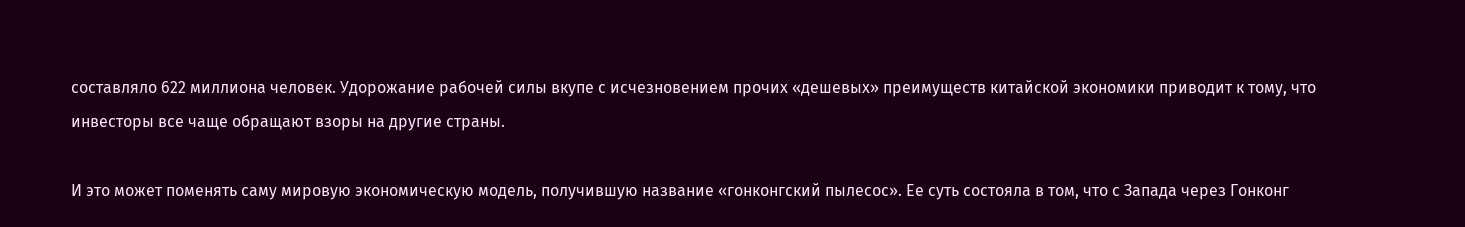составляло 622 миллиона человек. Удорожание рабочей силы вкупе с исчезновением прочих «дешевых» преимуществ китайской экономики приводит к тому, что инвесторы все чаще обращают взоры на другие страны.

И это может поменять саму мировую экономическую модель, получившую название «гонконгский пылесос». Ее суть состояла в том, что с Запада через Гонконг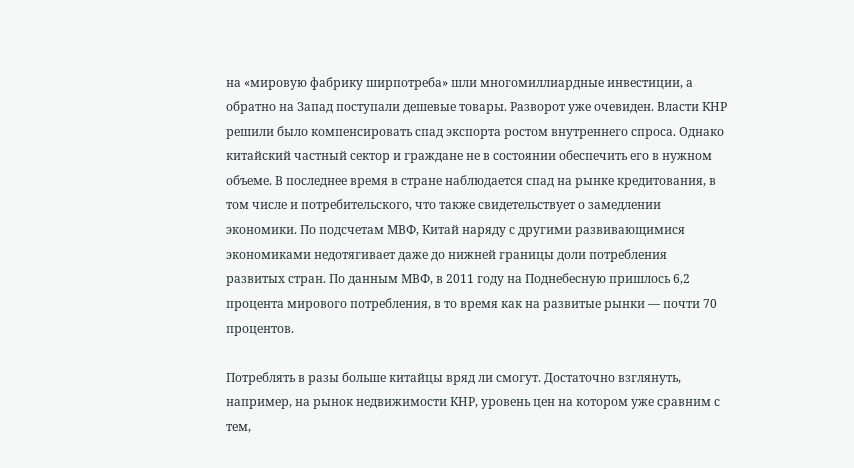на «мировую фабрику ширпотреба» шли многомиллиардные инвестиции, а обратно на Запад поступали дешевые товары. Разворот уже очевиден. Власти КНР решили было компенсировать спад экспорта ростом внутреннего спроса. Однако китайский частный сектор и граждане не в состоянии обеспечить его в нужном объеме. В последнее время в стране наблюдается спад на рынке кредитования, в том числе и потребительского, что также свидетельствует о замедлении экономики. По подсчетам МВФ, Китай наряду с другими развивающимися экономиками недотягивает даже до нижней границы доли потребления развитых стран. По данным МВФ, в 2011 году на Поднебесную пришлось 6,2 процента мирового потребления, в то время как на развитые рынки — почти 70 процентов.

Потреблять в разы больше китайцы вряд ли смогут. Достаточно взглянуть, например, на рынок недвижимости КНР, уровень цен на котором уже сравним с тем,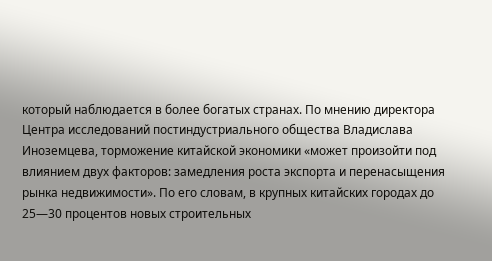который наблюдается в более богатых странах. По мнению директора Центра исследований постиндустриального общества Владислава Иноземцева, торможение китайской экономики «может произойти под влиянием двух факторов: замедления роста экспорта и перенасыщения рынка недвижимости». По его словам, в крупных китайских городах до 25—30 процентов новых строительных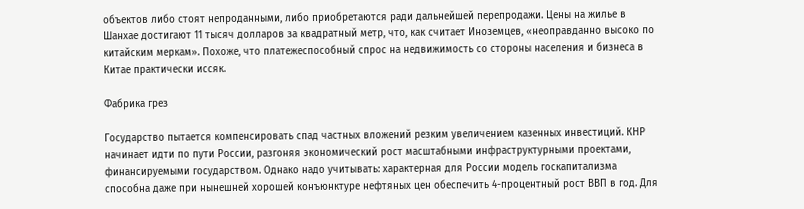объектов либо стоят непроданными, либо приобретаются ради дальнейшей перепродажи. Цены на жилье в Шанхае достигают 11 тысяч долларов за квадратный метр, что, как считает Иноземцев, «неоправданно высоко по китайским меркам». Похоже, что платежеспособный спрос на недвижимость со стороны населения и бизнеса в Китае практически иссяк.

Фабрика грез

Государство пытается компенсировать спад частных вложений резким увеличением казенных инвестиций. КНР начинает идти по пути России, разгоняя экономический рост масштабными инфраструктурными проектами, финансируемыми государством. Однако надо учитывать: характерная для России модель госкапитализма способна даже при нынешней хорошей конъюнктуре нефтяных цен обеспечить 4-процентный рост ВВП в год. Для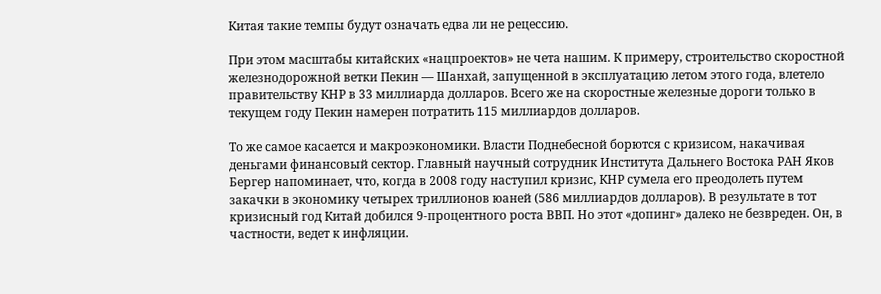Китая такие темпы будут означать едва ли не рецессию.

При этом масштабы китайских «нацпроектов» не чета нашим. К примеру, строительство скоростной железнодорожной ветки Пекин — Шанхай, запущенной в эксплуатацию летом этого года, влетело правительству КНР в 33 миллиарда долларов. Всего же на скоростные железные дороги только в текущем году Пекин намерен потратить 115 миллиардов долларов.

То же самое касается и макроэкономики. Власти Поднебесной борются с кризисом, накачивая деньгами финансовый сектор. Главный научный сотрудник Института Дальнего Востока РАН Яков Бергер напоминает, что, когда в 2008 году наступил кризис, КНР сумела его преодолеть путем закачки в экономику четырех триллионов юаней (586 миллиардов долларов). В результате в тот кризисный год Китай добился 9-процентного роста ВВП. Но этот «допинг» далеко не безвреден. Он, в частности, ведет к инфляции.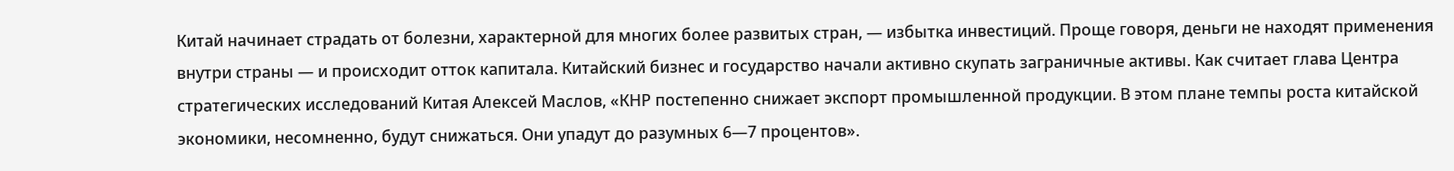Китай начинает страдать от болезни, характерной для многих более развитых стран, — избытка инвестиций. Проще говоря, деньги не находят применения внутри страны — и происходит отток капитала. Китайский бизнес и государство начали активно скупать заграничные активы. Как считает глава Центра стратегических исследований Китая Алексей Маслов, «КНР постепенно снижает экспорт промышленной продукции. В этом плане темпы роста китайской экономики, несомненно, будут снижаться. Они упадут до разумных 6—7 процентов».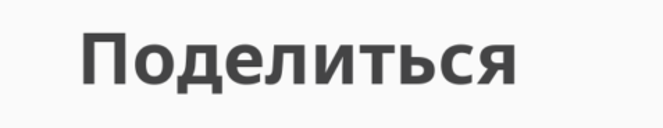Поделиться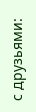с друзьями: